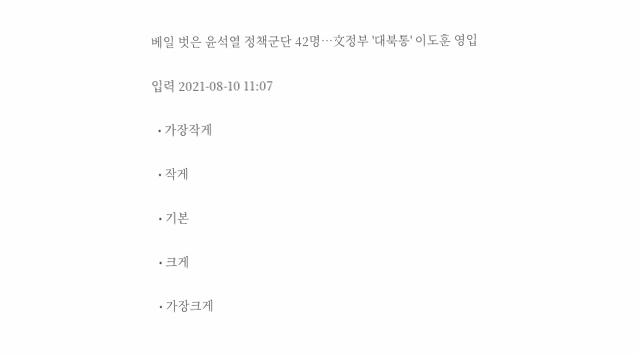베일 벗은 윤석열 정책군단 42명…文정부 '대북통' 이도훈 영입

입력 2021-08-10 11:07

  • 가장작게

  • 작게

  • 기본

  • 크게

  • 가장크게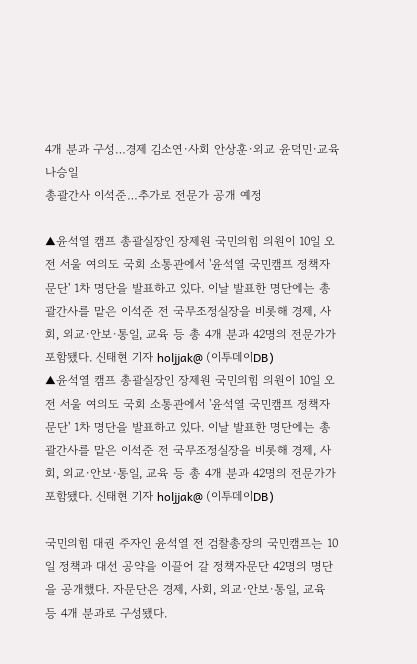4개 분과 구성…경제 김소연·사회 안상훈·외교 윤덕민·교육 나승일
총괄간사 이석준…추가로 전문가 공개 예정

▲윤석열 캠프 총괄실장인 장제원 국민의힘 의원이 10일 오전 서울 여의도 국회 소통관에서 '윤석열 국민캠프 정책자문단' 1차 명단을 발표하고 있다. 이날 발표한 명단에는 총괄간사를 맡은 이석준 전 국무조정실장을 비롯해 경제, 사회, 외교·안보·통일, 교육 등 총 4개 분과 42명의 전문가가 포함됐다. 신태현 기자 holjjak@ (이투데이DB)
▲윤석열 캠프 총괄실장인 장제원 국민의힘 의원이 10일 오전 서울 여의도 국회 소통관에서 '윤석열 국민캠프 정책자문단' 1차 명단을 발표하고 있다. 이날 발표한 명단에는 총괄간사를 맡은 이석준 전 국무조정실장을 비롯해 경제, 사회, 외교·안보·통일, 교육 등 총 4개 분과 42명의 전문가가 포함됐다. 신태현 기자 holjjak@ (이투데이DB)

국민의힘 대권 주자인 윤석열 전 검찰총장의 국민캠프는 10일 정책과 대선 공약을 이끌어 갈 정책자문단 42명의 명단을 공개했다. 자문단은 경제, 사회, 외교·안보·통일, 교육 등 4개 분과로 구성됐다.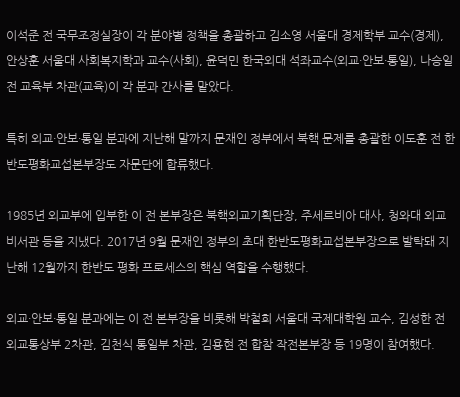이석준 전 국무조정실장이 각 분야별 정책을 총괄하고 김소영 서울대 경제학부 교수(경제), 안상훈 서울대 사회복지학과 교수(사회), 윤덕민 한국외대 석좌교수(외교·안보·통일), 나승일 전 교육부 차관(교육)이 각 분과 간사를 맡았다.

특히 외교·안보·통일 분과에 지난해 말까지 문재인 정부에서 북핵 문제를 총괄한 이도훈 전 한반도평화교섭본부장도 자문단에 합류했다.

1985년 외교부에 입부한 이 전 본부장은 북핵외교기획단장, 주세르비아 대사, 청와대 외교비서관 등을 지냈다. 2017년 9월 문재인 정부의 초대 한반도평화교섭본부장으로 발탁돼 지난해 12월까지 한반도 평화 프로세스의 핵심 역할을 수행했다.

외교·안보·통일 분과에는 이 전 본부장을 비롯해 박철희 서울대 국제대학원 교수, 김성한 전 외교통상부 2차관, 김천식 통일부 차관, 김용현 전 합참 작전본부장 등 19명이 참여했다.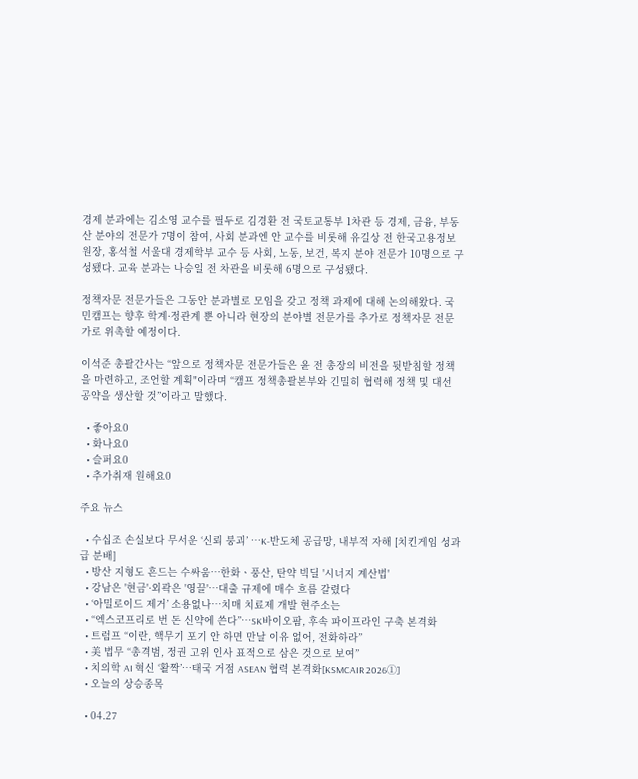경제 분과에는 김소영 교수를 필두로 김경환 전 국토교통부 1차관 등 경제, 금융, 부동산 분야의 전문가 7명이 참여, 사회 분과엔 안 교수를 비롯해 유길상 전 한국고용정보원장, 홍석철 서울대 경제학부 교수 등 사회, 노동, 보건, 복지 분야 전문가 10명으로 구성됐다. 교육 분과는 나승일 전 차관을 비롯해 6명으로 구성됐다.

정책자문 전문가들은 그동안 분과별로 모임을 갖고 정책 과제에 대해 논의해왔다. 국민캠프는 향후 학계·정관계 뿐 아니라 현장의 분야별 전문가를 추가로 정책자문 전문가로 위촉할 예정이다.

이석준 총괄간사는 “앞으로 정책자문 전문가들은 윤 전 총장의 비전을 뒷받침할 정책을 마련하고, 조언할 계획"이라며 “캠프 정책총괄본부와 긴밀히 협력해 정책 및 대선 공약을 생산할 것”이라고 말했다.

  • 좋아요0
  • 화나요0
  • 슬퍼요0
  • 추가취재 원해요0

주요 뉴스

  • 수십조 손실보다 무서운 ‘신뢰 붕괴’ ⋯K-반도체 공급망, 내부적 자해 [치킨게임 성과급 분배]
  • 방산 지형도 흔드는 수싸움⋯한화ㆍ풍산, 탄약 빅딜 '시너지 계산법'
  • 강남은 '현금'·외곽은 '영끌'…대출 규제에 매수 흐름 갈렸다
  • ‘아밀로이드 제거’ 소용없나…치매 치료제 개발 현주소는
  • “엑스코프리로 번 돈 신약에 쓴다”…SK바이오팜, 후속 파이프라인 구축 본격화
  • 트럼프 “이란, 핵무기 포기 안 하면 만날 이유 없어, 전화하라”
  • 美 법무 “총격범, 정권 고위 인사 표적으로 삼은 것으로 보여”
  • 치의학 AI 혁신 ‘활짝’…태국 거점 ASEAN 협력 본격화[KSMCAIR 2026①]
  • 오늘의 상승종목

  • 04.27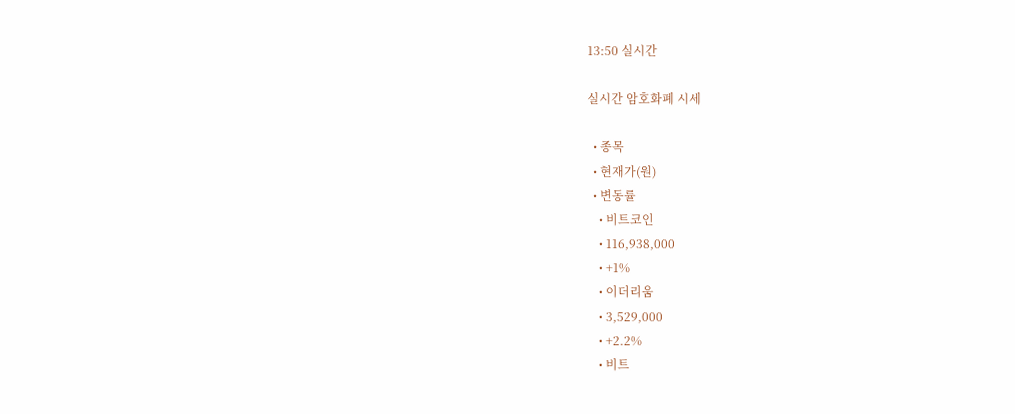13:50 실시간

실시간 암호화폐 시세

  • 종목
  • 현재가(원)
  • 변동률
    • 비트코인
    • 116,938,000
    • +1%
    • 이더리움
    • 3,529,000
    • +2.2%
    • 비트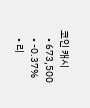코인 캐시
    • 673,500
    • -0.37%
    • 리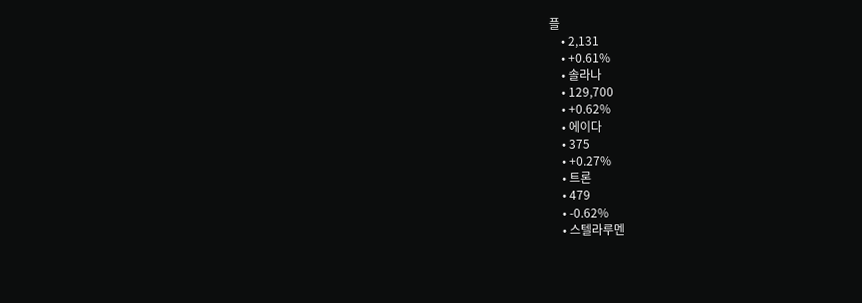플
    • 2,131
    • +0.61%
    • 솔라나
    • 129,700
    • +0.62%
    • 에이다
    • 375
    • +0.27%
    • 트론
    • 479
    • -0.62%
    • 스텔라루멘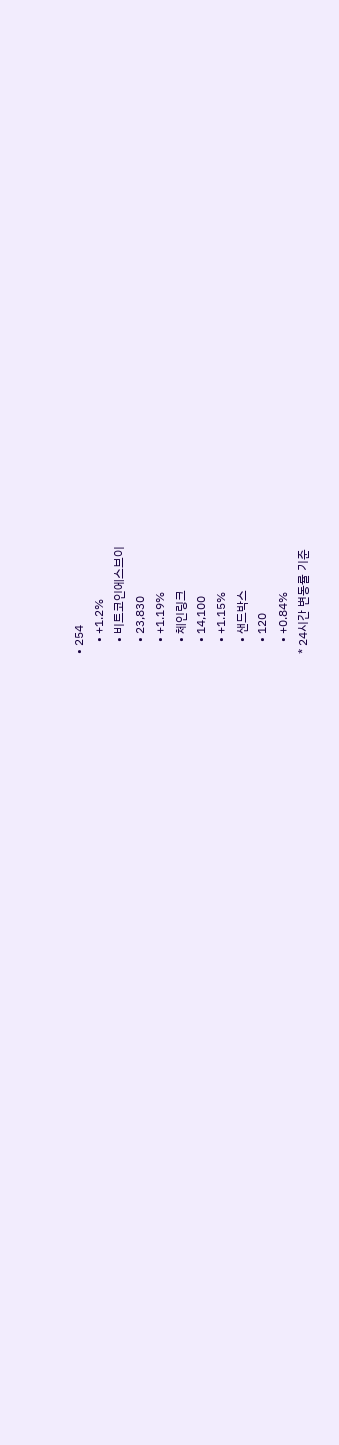• 254
    • +1.2%
    • 비트코인에스브이
    • 23,830
    • +1.19%
    • 체인링크
    • 14,100
    • +1.15%
    • 샌드박스
    • 120
    • +0.84%
* 24시간 변동률 기준